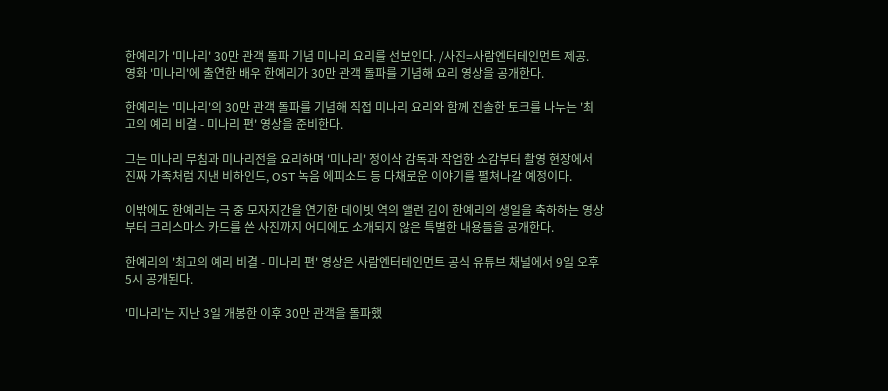한예리가 '미나리' 30만 관객 돌파 기념 미나리 요리를 선보인다. /사진=사람엔터테인먼트 제공.
영화 '미나리'에 출연한 배우 한예리가 30만 관객 돌파를 기념해 요리 영상을 공개한다.

한예리는 '미나리'의 30만 관객 돌파를 기념해 직접 미나리 요리와 함께 진솔한 토크를 나누는 '최고의 예리 비결 - 미나리 편' 영상을 준비한다.

그는 미나리 무침과 미나리전을 요리하며 '미나리' 정이삭 감독과 작업한 소감부터 촬영 현장에서 진짜 가족처럼 지낸 비하인드, OST 녹음 에피소드 등 다채로운 이야기를 펼쳐나갈 예정이다.

이밖에도 한예리는 극 중 모자지간을 연기한 데이빗 역의 앨런 김이 한예리의 생일을 축하하는 영상부터 크리스마스 카드를 쓴 사진까지 어디에도 소개되지 않은 특별한 내용들을 공개한다.

한예리의 '최고의 예리 비결 - 미나리 편' 영상은 사람엔터테인먼트 공식 유튜브 채널에서 9일 오후 5시 공개된다.

'미나리'는 지난 3일 개봉한 이후 30만 관객을 돌파했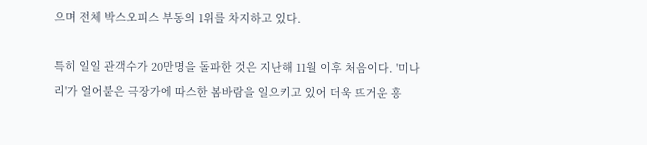으며 전체 박스오피스 부동의 1위를 차지하고 있다.

특히 일일 관객수가 20만명을 돌파한 것은 지난해 11월 이후 처음이다. '미나리'가 얼어붙은 극장가에 따스한 봄바람을 일으키고 있어 더욱 뜨거운 흥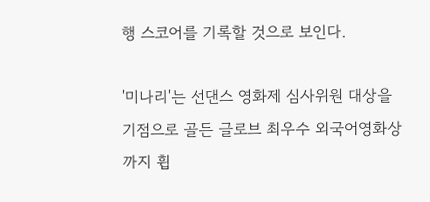행 스코어를 기록할 것으로 보인다.

'미나리'는 선댄스 영화제 심사위원 대상을 기점으로 골든 글로브 최우수 외국어영화상까지 휩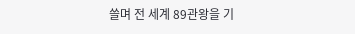쓸며 전 세계 89관왕을 기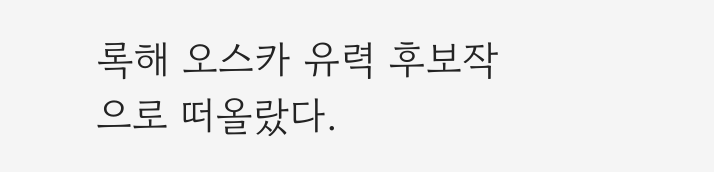록해 오스카 유력 후보작으로 떠올랐다.